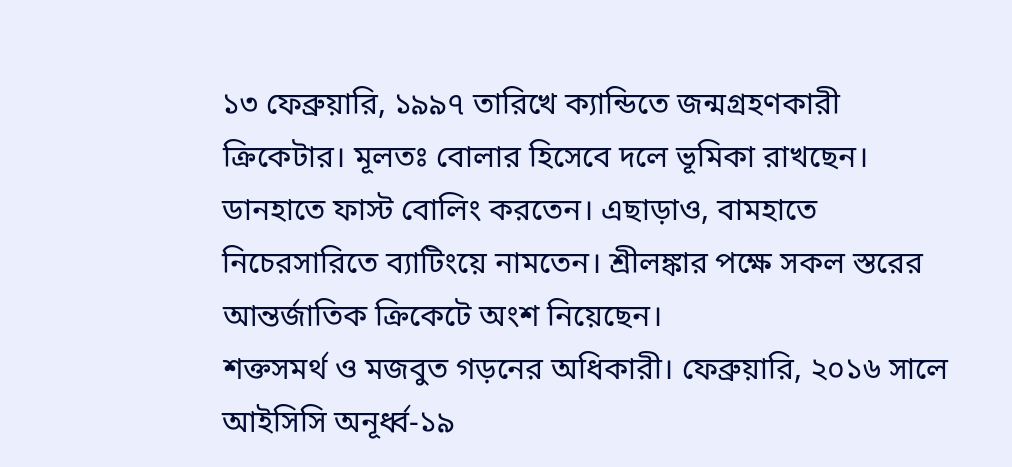১৩ ফেব্রুয়ারি, ১৯৯৭ তারিখে ক্যান্ডিতে জন্মগ্রহণকারী ক্রিকেটার। মূলতঃ বোলার হিসেবে দলে ভূমিকা রাখছেন। ডানহাতে ফাস্ট বোলিং করতেন। এছাড়াও, বামহাতে নিচেরসারিতে ব্যাটিংয়ে নামতেন। শ্রীলঙ্কার পক্ষে সকল স্তরের আন্তর্জাতিক ক্রিকেটে অংশ নিয়েছেন।
শক্তসমর্থ ও মজবুত গড়নের অধিকারী। ফেব্রুয়ারি, ২০১৬ সালে আইসিসি অনূর্ধ্ব-১৯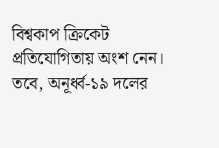বিশ্বকাপ ক্রিকেট প্রতিযোগিতায় অংশ নেন। তবে, অনূর্ধ্ব-১৯ দলের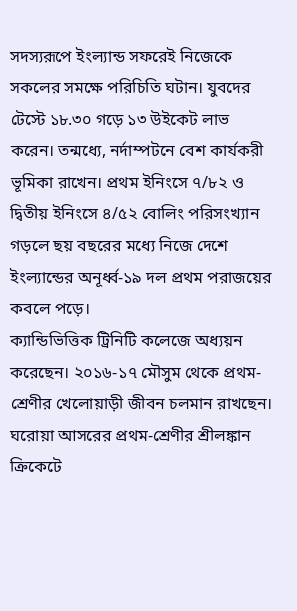সদস্যরূপে ইংল্যান্ড সফরেই নিজেকে সকলের সমক্ষে পরিচিতি ঘটান। যুবদের টেস্টে ১৮.৩০ গড়ে ১৩ উইকেট লাভ করেন। তন্মধ্যে, নর্দাম্পটনে বেশ কার্যকরী ভূমিকা রাখেন। প্রথম ইনিংসে ৭/৮২ ও দ্বিতীয় ইনিংসে ৪/৫২ বোলিং পরিসংখ্যান গড়লে ছয় বছরের মধ্যে নিজে দেশে ইংল্যান্ডের অনূর্ধ্ব-১৯ দল প্রথম পরাজয়ের কবলে পড়ে।
ক্যান্ডিভিত্তিক ট্রিনিটি কলেজে অধ্যয়ন করেছেন। ২০১৬-১৭ মৌসুম থেকে প্রথম-শ্রেণীর খেলোয়াড়ী জীবন চলমান রাখছেন। ঘরোয়া আসরের প্রথম-শ্রেণীর শ্রীলঙ্কান ক্রিকেটে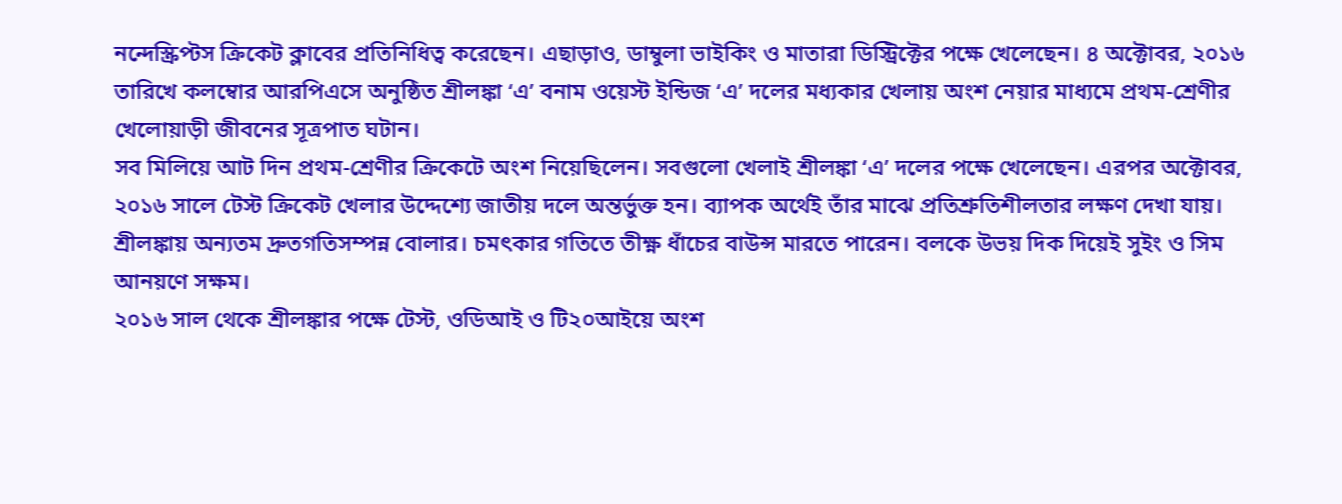নন্দেস্ক্রিপ্টস ক্রিকেট ক্লাবের প্রতিনিধিত্ব করেছেন। এছাড়াও, ডাম্বুলা ভাইকিং ও মাতারা ডিস্ট্রিক্টের পক্ষে খেলেছেন। ৪ অক্টোবর, ২০১৬ তারিখে কলম্বোর আরপিএসে অনুষ্ঠিত শ্রীলঙ্কা ‘এ’ বনাম ওয়েস্ট ইন্ডিজ ‘এ’ দলের মধ্যকার খেলায় অংশ নেয়ার মাধ্যমে প্রথম-শ্রেণীর খেলোয়াড়ী জীবনের সূত্রপাত ঘটান।
সব মিলিয়ে আট দিন প্রথম-শ্রেণীর ক্রিকেটে অংশ নিয়েছিলেন। সবগুলো খেলাই শ্রীলঙ্কা ‘এ’ দলের পক্ষে খেলেছেন। এরপর অক্টোবর, ২০১৬ সালে টেস্ট ক্রিকেট খেলার উদ্দেশ্যে জাতীয় দলে অন্তর্ভুক্ত হন। ব্যাপক অর্থেই তাঁর মাঝে প্রতিশ্রুতিশীলতার লক্ষণ দেখা যায়। শ্রীলঙ্কায় অন্যতম দ্রুতগতিসম্পন্ন বোলার। চমৎকার গতিতে তীক্ষ্ণ ধাঁচের বাউন্স মারতে পারেন। বলকে উভয় দিক দিয়েই সুইং ও সিম আনয়ণে সক্ষম।
২০১৬ সাল থেকে শ্রীলঙ্কার পক্ষে টেস্ট, ওডিআই ও টি২০আইয়ে অংশ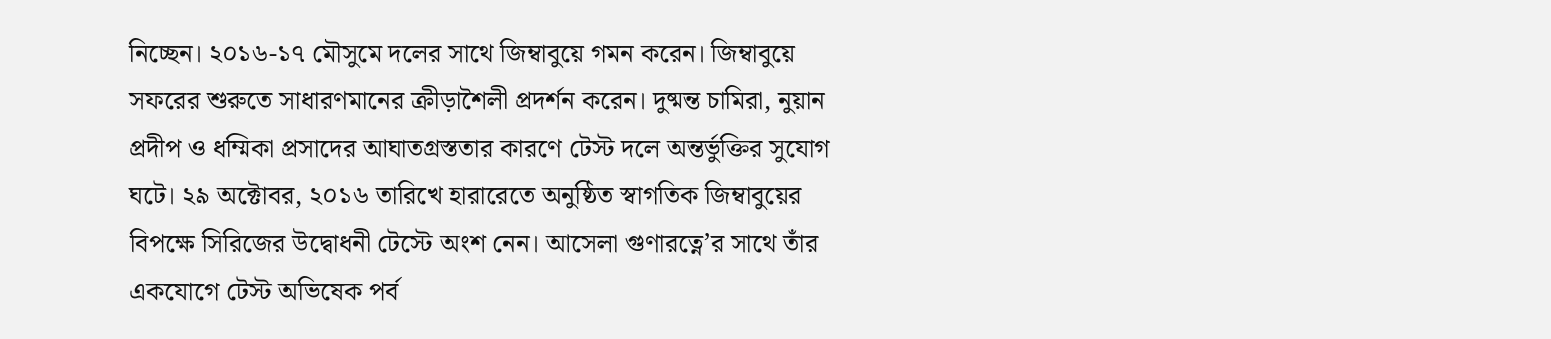নিচ্ছেন। ২০১৬-১৭ মৌসুমে দলের সাথে জিম্বাবুয়ে গমন করেন। জিম্বাবুয়ে সফরের শুরুতে সাধারণমানের ক্রীড়াশৈলী প্রদর্শন করেন। দুষ্মন্ত চামিরা, নুয়ান প্রদীপ ও ধম্মিকা প্রসাদের আঘাতগ্রস্ততার কারণে টেস্ট দলে অন্তর্ভুক্তির সুযোগ ঘটে। ২৯ অক্টোবর, ২০১৬ তারিখে হারারেতে অনুষ্ঠিত স্বাগতিক জিম্বাবুয়ের বিপক্ষে সিরিজের উদ্বোধনী টেস্টে অংশ নেন। আসেলা গুণারত্নে’র সাথে তাঁর একযোগে টেস্ট অভিষেক পর্ব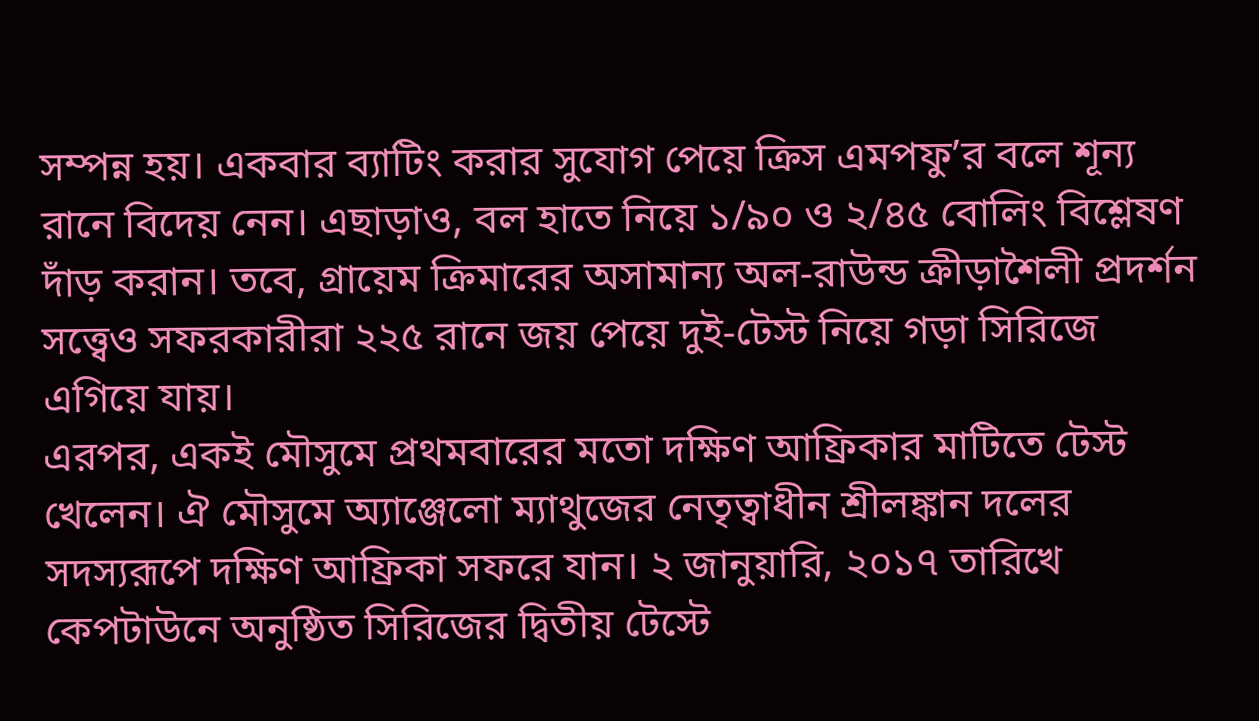সম্পন্ন হয়। একবার ব্যাটিং করার সুযোগ পেয়ে ক্রিস এমপফু’র বলে শূন্য রানে বিদেয় নেন। এছাড়াও, বল হাতে নিয়ে ১/৯০ ও ২/৪৫ বোলিং বিশ্লেষণ দাঁড় করান। তবে, গ্রায়েম ক্রিমারের অসামান্য অল-রাউন্ড ক্রীড়াশৈলী প্রদর্শন সত্ত্বেও সফরকারীরা ২২৫ রানে জয় পেয়ে দুই-টেস্ট নিয়ে গড়া সিরিজে এগিয়ে যায়।
এরপর, একই মৌসুমে প্রথমবারের মতো দক্ষিণ আফ্রিকার মাটিতে টেস্ট খেলেন। ঐ মৌসুমে অ্যাঞ্জেলো ম্যাথুজের নেতৃত্বাধীন শ্রীলঙ্কান দলের সদস্যরূপে দক্ষিণ আফ্রিকা সফরে যান। ২ জানুয়ারি, ২০১৭ তারিখে কেপটাউনে অনুষ্ঠিত সিরিজের দ্বিতীয় টেস্টে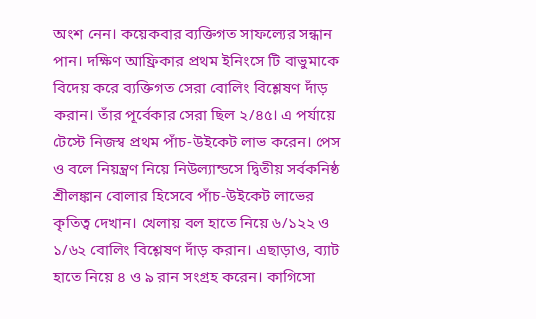অংশ নেন। কয়েকবার ব্যক্তিগত সাফল্যের সন্ধান পান। দক্ষিণ আফ্রিকার প্রথম ইনিংসে টি বাভুমাকে বিদেয় করে ব্যক্তিগত সেরা বোলিং বিশ্লেষণ দাঁড় করান। তাঁর পূর্বেকার সেরা ছিল ২/৪৫। এ পর্যায়ে টেস্টে নিজস্ব প্রথম পাঁচ-উইকেট লাভ করেন। পেস ও বলে নিয়ন্ত্রণ নিয়ে নিউল্যান্ডসে দ্বিতীয় সর্বকনিষ্ঠ শ্রীলঙ্কান বোলার হিসেবে পাঁচ-উইকেট লাভের কৃতিত্ব দেখান। খেলায় বল হাতে নিয়ে ৬/১২২ ও ১/৬২ বোলিং বিশ্লেষণ দাঁড় করান। এছাড়াও, ব্যাট হাতে নিয়ে ৪ ও ৯ রান সংগ্রহ করেন। কাগিসো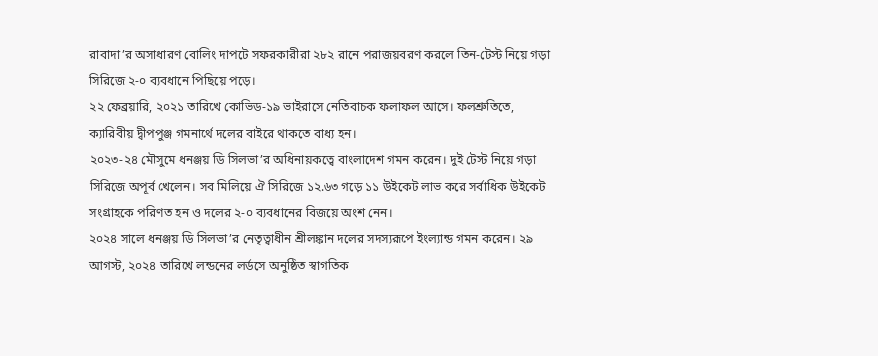রাবাদা’র অসাধারণ বোলিং দাপটে সফরকারীরা ২৮২ রানে পরাজয়বরণ করলে তিন-টেস্ট নিয়ে গড়া সিরিজে ২-০ ব্যবধানে পিছিয়ে পড়ে।
২২ ফেব্রয়ারি, ২০২১ তারিখে কোভিড-১৯ ভাইরাসে নেতিবাচক ফলাফল আসে। ফলশ্রুতিতে, ক্যারিবীয় দ্বীপপুঞ্জ গমনার্থে দলের বাইরে থাকতে বাধ্য হন।
২০২৩-২৪ মৌসুমে ধনঞ্জয় ডি সিলভা’র অধিনায়কত্বে বাংলাদেশ গমন করেন। দুই টেস্ট নিয়ে গড়া সিরিজে অপূর্ব খেলেন। সব মিলিয়ে ঐ সিরিজে ১২.৬৩ গড়ে ১১ উইকেট লাভ করে সর্বাধিক উইকেট সংগ্রাহকে পরিণত হন ও দলের ২-০ ব্যবধানের বিজয়ে অংশ নেন।
২০২৪ সালে ধনঞ্জয় ডি সিলভা’র নেতৃত্বাধীন শ্রীলঙ্কান দলের সদস্যরূপে ইংল্যান্ড গমন করেন। ২৯ আগস্ট, ২০২৪ তারিখে লন্ডনের লর্ডসে অনুষ্ঠিত স্বাগতিক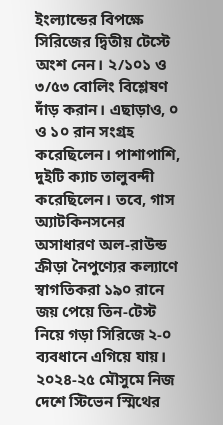ইংল্যান্ডের বিপক্ষে সিরিজের দ্বিতীয় টেস্টে অংশ নেন। ২/১০১ ও ৩/৫৩ বোলিং বিশ্লেষণ দাঁড় করান। এছাড়াও, ০ ও ১০ রান সংগ্রহ করেছিলেন। পাশাপাশি, দুইটি ক্যাচ তালুবন্দী করেছিলেন। তবে, গাস অ্যাটকিনসনের অসাধারণ অল-রাউন্ড ক্রীড়া নৈপুণ্যের কল্যাণে স্বাগতিকরা ১৯০ রানে জয় পেয়ে তিন-টেস্ট নিয়ে গড়া সিরিজে ২-০ ব্যবধানে এগিয়ে যায়।
২০২৪-২৫ মৌসুমে নিজ দেশে স্টিভেন স্মিথের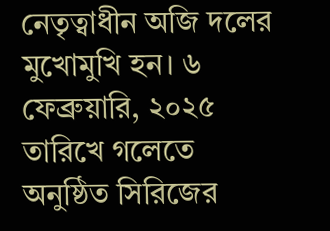নেতৃত্বাধীন অজি দলের মুখোমুখি হন। ৬ ফেব্রুয়ারি, ২০২৫ তারিখে গলেতে অনুষ্ঠিত সিরিজের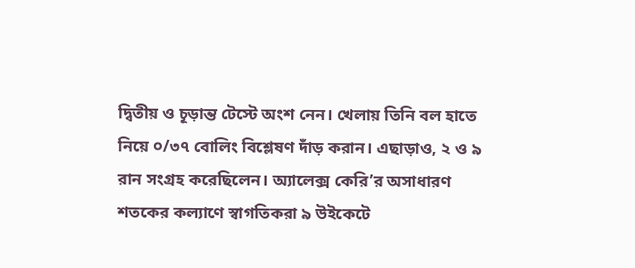দ্বিতীয় ও চূড়ান্ত টেস্টে অংশ নেন। খেলায় তিনি বল হাতে নিয়ে ০/৩৭ বোলিং বিশ্লেষণ দাঁড় করান। এছাড়াও, ২ ও ৯ রান সংগ্রহ করেছিলেন। অ্যালেক্স কেরি’র অসাধারণ শতকের কল্যাণে স্বাগতিকরা ৯ উইকেটে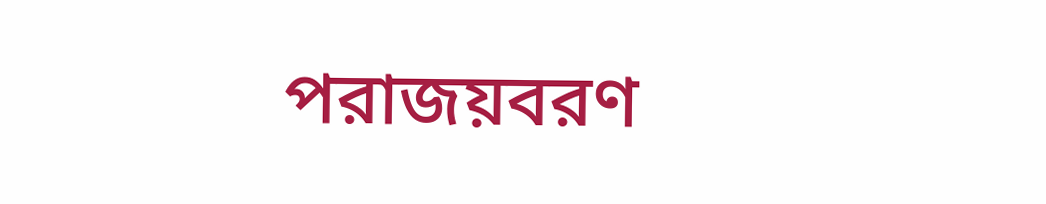পরাজয়বরণ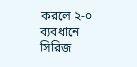করলে ২-০ ব্যবধানে সিরিজ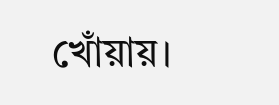খোঁয়ায়।